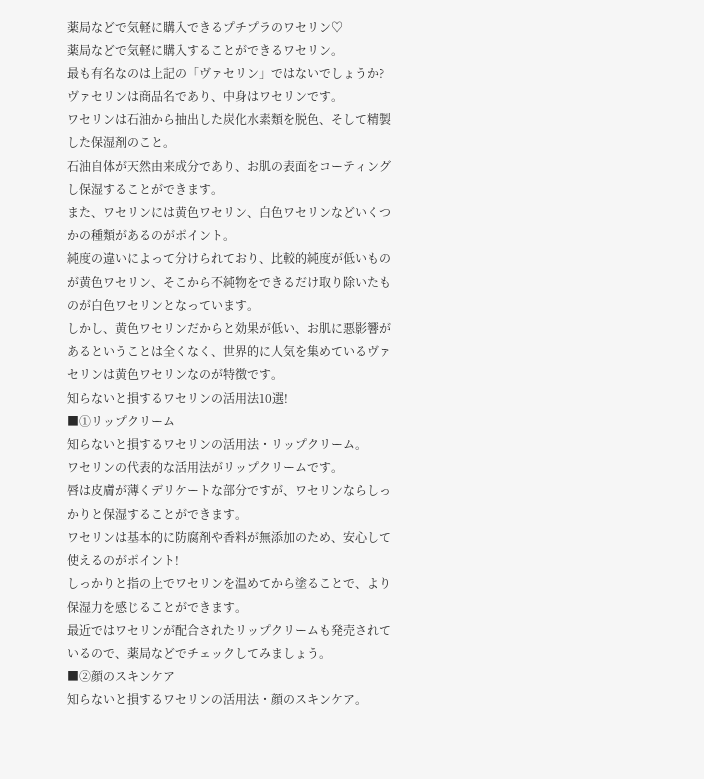薬局などで気軽に購入できるプチプラのワセリン♡
薬局などで気軽に購入することができるワセリン。
最も有名なのは上記の「ヴァセリン」ではないでしょうか?
ヴァセリンは商品名であり、中身はワセリンです。
ワセリンは石油から抽出した炭化水素類を脱色、そして精製した保湿剤のこと。
石油自体が天然由来成分であり、お肌の表面をコーティングし保湿することができます。
また、ワセリンには黄色ワセリン、白色ワセリンなどいくつかの種類があるのがポイント。
純度の違いによって分けられており、比較的純度が低いものが黄色ワセリン、そこから不純物をできるだけ取り除いたものが白色ワセリンとなっています。
しかし、黄色ワセリンだからと効果が低い、お肌に悪影響があるということは全くなく、世界的に人気を集めているヴァセリンは黄色ワセリンなのが特徴です。
知らないと損するワセリンの活用法10選!
■①リップクリーム
知らないと損するワセリンの活用法・リップクリーム。
ワセリンの代表的な活用法がリップクリームです。
唇は皮膚が薄くデリケートな部分ですが、ワセリンならしっかりと保湿することができます。
ワセリンは基本的に防腐剤や香料が無添加のため、安心して使えるのがポイント!
しっかりと指の上でワセリンを温めてから塗ることで、より保湿力を感じることができます。
最近ではワセリンが配合されたリップクリームも発売されているので、薬局などでチェックしてみましょう。
■②顔のスキンケア
知らないと損するワセリンの活用法・顔のスキンケア。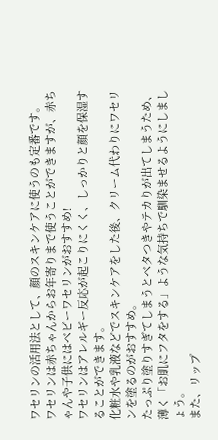ワセリンの活用法として、顔のスキンケアに使うのも定番です。
ワセリンは赤ちゃんからお年寄りまで使うことができますが、赤ちゃんや子供にはベビーワセリンがおすすめ!
ワセリンはアレルギー反応が起こりにくく、しっかりと顔を保湿することができます。
化粧水や乳液などでスキンケアをした後、クリーム代わりにワセリンを塗るのがおすすめ。
たっぷり塗りすぎてしまうとベタつきやテカりが出てしまうため、薄く「お肌にフタをする」ような気持ちで馴染ませるようにしましょう。
また、リップ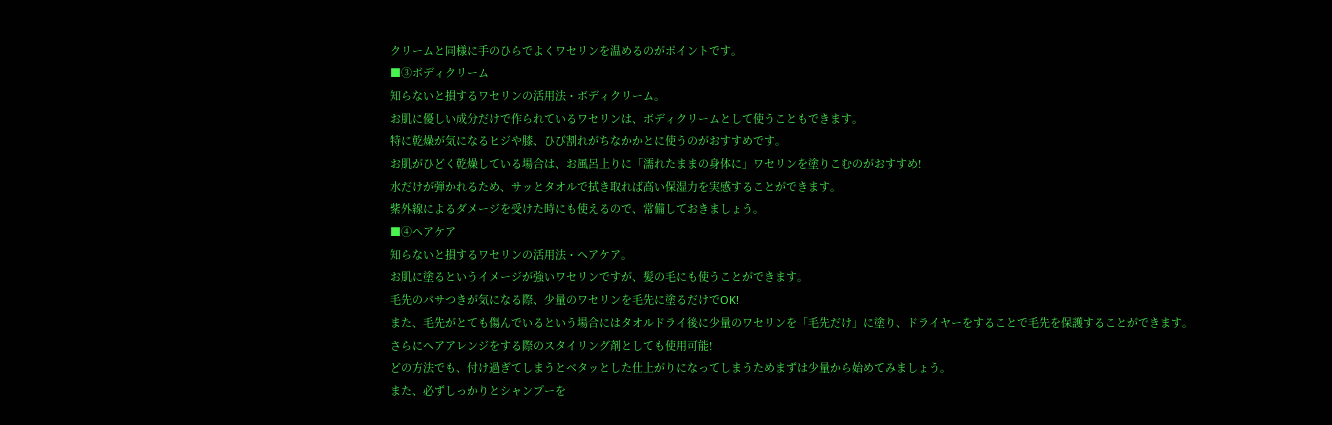クリームと同様に手のひらでよくワセリンを温めるのがポイントです。
■③ボディクリーム
知らないと損するワセリンの活用法・ボディクリーム。
お肌に優しい成分だけで作られているワセリンは、ボディクリームとして使うこともできます。
特に乾燥が気になるヒジや膝、ひび割れがちなかかとに使うのがおすすめです。
お肌がひどく乾燥している場合は、お風呂上りに「濡れたままの身体に」ワセリンを塗りこむのがおすすめ!
水だけが弾かれるため、サッとタオルで拭き取れば高い保湿力を実感することができます。
紫外線によるダメージを受けた時にも使えるので、常備しておきましょう。
■④ヘアケア
知らないと損するワセリンの活用法・ヘアケア。
お肌に塗るというイメージが強いワセリンですが、髪の毛にも使うことができます。
毛先のパサつきが気になる際、少量のワセリンを毛先に塗るだけでOK!
また、毛先がとても傷んでいるという場合にはタオルドライ後に少量のワセリンを「毛先だけ」に塗り、ドライヤーをすることで毛先を保護することができます。
さらにヘアアレンジをする際のスタイリング剤としても使用可能!
どの方法でも、付け過ぎてしまうとベタッとした仕上がりになってしまうためまずは少量から始めてみましょう。
また、必ずしっかりとシャンプーを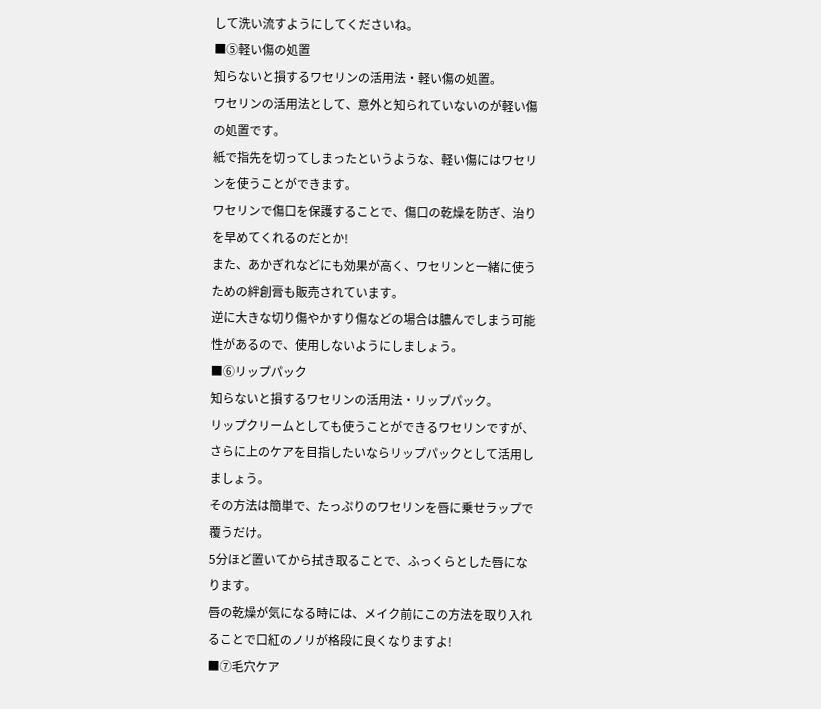して洗い流すようにしてくださいね。
■⑤軽い傷の処置
知らないと損するワセリンの活用法・軽い傷の処置。
ワセリンの活用法として、意外と知られていないのが軽い傷の処置です。
紙で指先を切ってしまったというような、軽い傷にはワセリンを使うことができます。
ワセリンで傷口を保護することで、傷口の乾燥を防ぎ、治りを早めてくれるのだとか!
また、あかぎれなどにも効果が高く、ワセリンと一緒に使うための絆創膏も販売されています。
逆に大きな切り傷やかすり傷などの場合は膿んでしまう可能性があるので、使用しないようにしましょう。
■⑥リップパック
知らないと損するワセリンの活用法・リップパック。
リップクリームとしても使うことができるワセリンですが、さらに上のケアを目指したいならリップパックとして活用しましょう。
その方法は簡単で、たっぷりのワセリンを唇に乗せラップで覆うだけ。
5分ほど置いてから拭き取ることで、ふっくらとした唇になります。
唇の乾燥が気になる時には、メイク前にこの方法を取り入れることで口紅のノリが格段に良くなりますよ!
■⑦毛穴ケア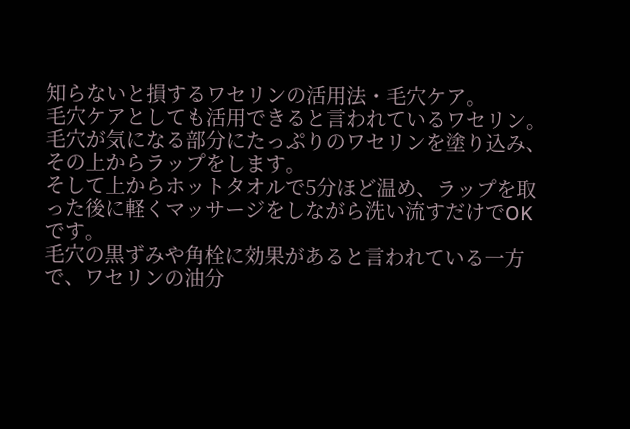知らないと損するワセリンの活用法・毛穴ケア。
毛穴ケアとしても活用できると言われているワセリン。
毛穴が気になる部分にたっぷりのワセリンを塗り込み、その上からラップをします。
そして上からホットタオルで5分ほど温め、ラップを取った後に軽くマッサージをしながら洗い流すだけでOKです。
毛穴の黒ずみや角栓に効果があると言われている一方で、ワセリンの油分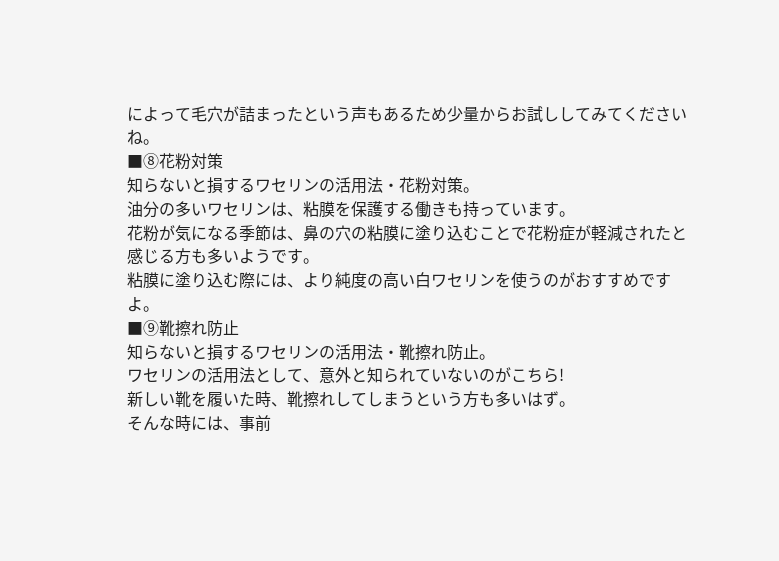によって毛穴が詰まったという声もあるため少量からお試ししてみてくださいね。
■⑧花粉対策
知らないと損するワセリンの活用法・花粉対策。
油分の多いワセリンは、粘膜を保護する働きも持っています。
花粉が気になる季節は、鼻の穴の粘膜に塗り込むことで花粉症が軽減されたと感じる方も多いようです。
粘膜に塗り込む際には、より純度の高い白ワセリンを使うのがおすすめですよ。
■⑨靴擦れ防止
知らないと損するワセリンの活用法・靴擦れ防止。
ワセリンの活用法として、意外と知られていないのがこちら!
新しい靴を履いた時、靴擦れしてしまうという方も多いはず。
そんな時には、事前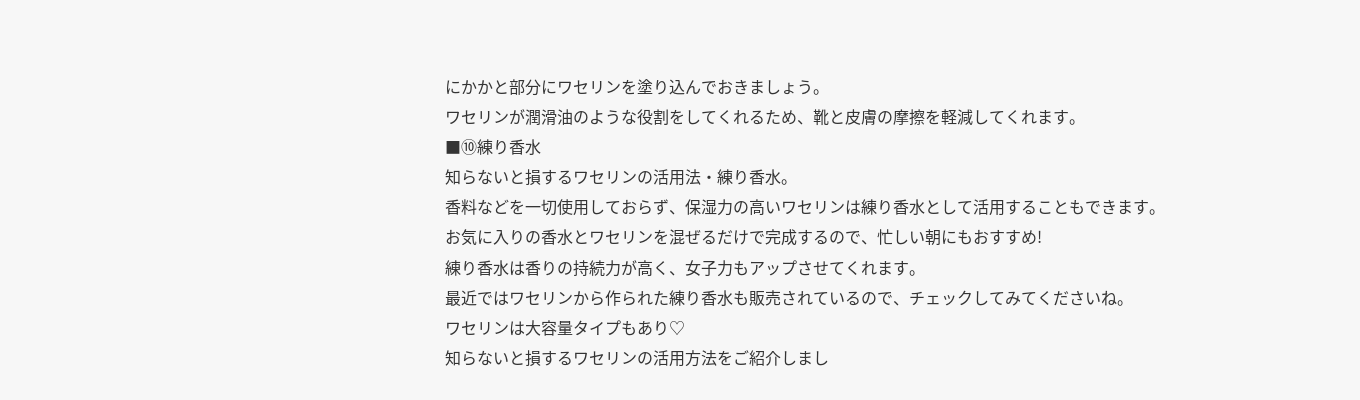にかかと部分にワセリンを塗り込んでおきましょう。
ワセリンが潤滑油のような役割をしてくれるため、靴と皮膚の摩擦を軽減してくれます。
■⑩練り香水
知らないと損するワセリンの活用法・練り香水。
香料などを一切使用しておらず、保湿力の高いワセリンは練り香水として活用することもできます。
お気に入りの香水とワセリンを混ぜるだけで完成するので、忙しい朝にもおすすめ!
練り香水は香りの持続力が高く、女子力もアップさせてくれます。
最近ではワセリンから作られた練り香水も販売されているので、チェックしてみてくださいね。
ワセリンは大容量タイプもあり♡
知らないと損するワセリンの活用方法をご紹介しまし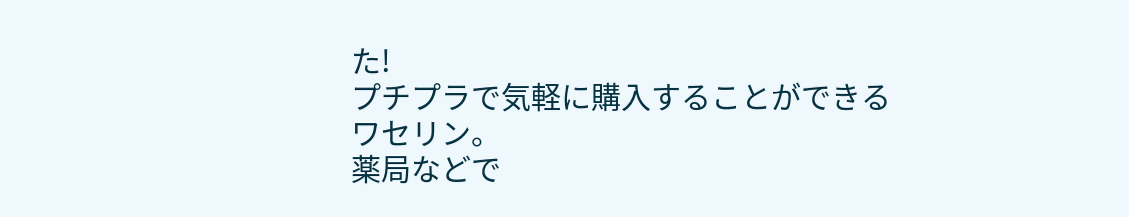た!
プチプラで気軽に購入することができるワセリン。
薬局などで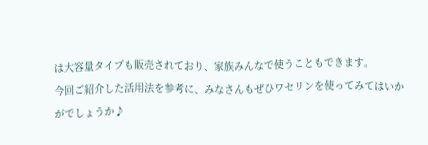は大容量タイプも販売されており、家族みんなで使うこともできます。
今回ご紹介した活用法を参考に、みなさんもぜひワセリンを使ってみてはいかがでしょうか♪